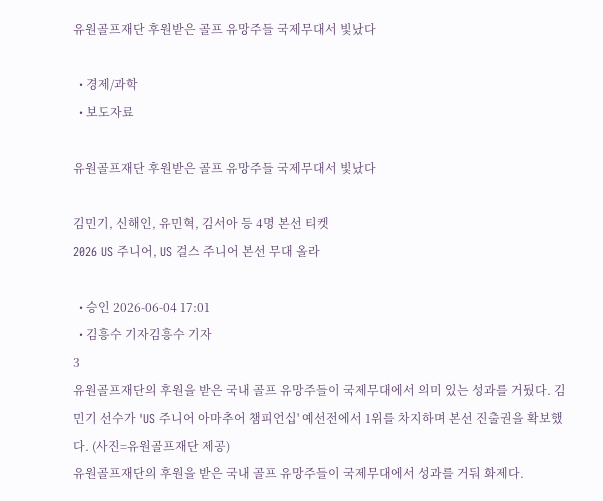유원골프재단 후원받은 골프 유망주들 국제무대서 빛났다

  • 경제/과학
  • 보도자료

유원골프재단 후원받은 골프 유망주들 국제무대서 빛났다

김민기, 신해인, 유민혁, 김서아 등 4명 본선 티켓
2026 US 주니어, US 걸스 주니어 본선 무대 올라

  • 승인 2026-06-04 17:01
  • 김흥수 기자김흥수 기자
3
유원골프재단의 후원을 받은 국내 골프 유망주들이 국제무대에서 의미 있는 성과를 거뒀다. 김민기 선수가 'US 주니어 아마추어 챔피언십' 예선전에서 1위를 차지하며 본선 진출권을 확보했다. (사진=유원골프재단 제공)
유원골프재단의 후원을 받은 국내 골프 유망주들이 국제무대에서 성과를 거둬 화제다.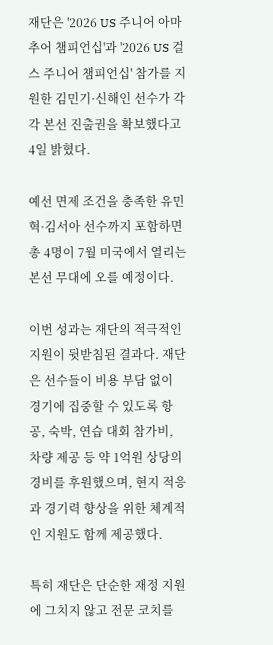재단은 '2026 US 주니어 아마추어 챔피언십'과 '2026 US 걸스 주니어 챔피언십' 참가를 지원한 김민기·신해인 선수가 각각 본선 진출권을 확보했다고 4일 밝혔다.

예선 면제 조건을 충족한 유민혁·김서아 선수까지 포함하면 총 4명이 7월 미국에서 열리는 본선 무대에 오를 예정이다.

이번 성과는 재단의 적극적인 지원이 뒷받침된 결과다. 재단은 선수들이 비용 부담 없이 경기에 집중할 수 있도록 항공, 숙박, 연습 대회 참가비, 차량 제공 등 약 1억원 상당의 경비를 후원했으며, 현지 적응과 경기력 향상을 위한 체계적인 지원도 함께 제공했다.

특히 재단은 단순한 재정 지원에 그치지 않고 전문 코치를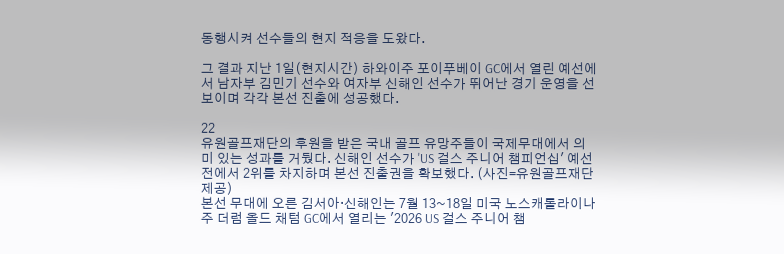동행시켜 선수들의 현지 적응을 도왔다.

그 결과 지난 1일(현지시간) 하와이주 포이푸베이 GC에서 열린 예선에서 남자부 김민기 선수와 여자부 신해인 선수가 뛰어난 경기 운영을 선보이며 각각 본선 진출에 성공했다.

22
유원골프재단의 후원을 받은 국내 골프 유망주들이 국제무대에서 의미 있는 성과를 거뒀다. 신해인 선수가 'US 걸스 주니어 챔피언십' 예선전에서 2위를 차지하며 본선 진출권을 확보했다. (사진=유원골프재단 제공)
본선 무대에 오른 김서아·신해인는 7월 13~18일 미국 노스캐롤라이나주 더럼 올드 채텀 GC에서 열리는 '2026 US 걸스 주니어 챔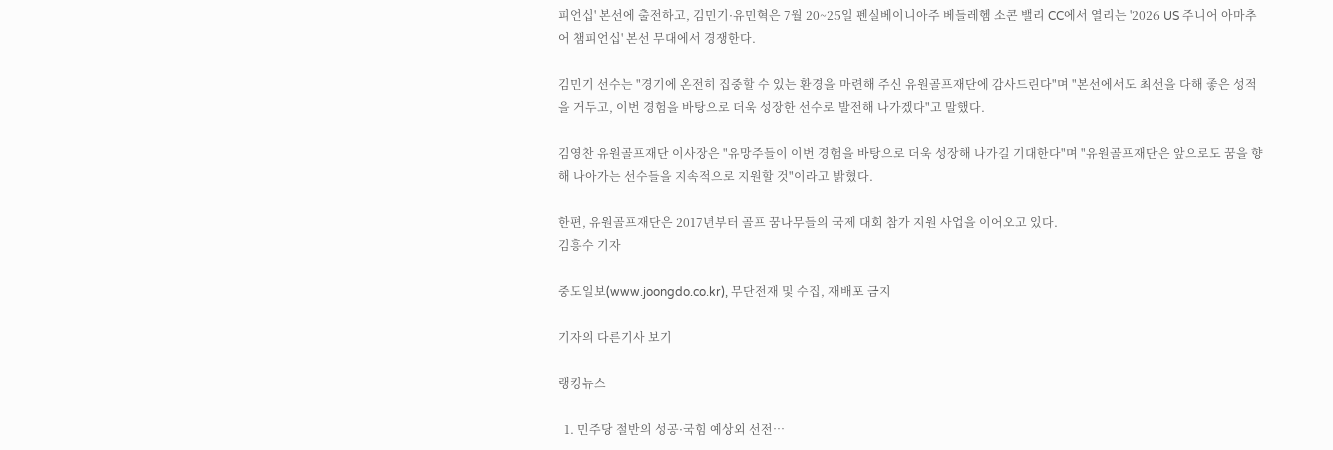피언십' 본선에 출전하고, 김민기·유민혁은 7월 20~25일 펜실베이니아주 베들레헴 소콘 밸리 CC에서 열리는 '2026 US 주니어 아마추어 챔피언십' 본선 무대에서 경쟁한다.

김민기 선수는 "경기에 온전히 집중할 수 있는 환경을 마련해 주신 유원골프재단에 감사드린다"며 "본선에서도 최선을 다해 좋은 성적을 거두고, 이번 경험을 바탕으로 더욱 성장한 선수로 발전해 나가겠다"고 말했다.

김영찬 유원골프재단 이사장은 "유망주들이 이번 경험을 바탕으로 더욱 성장해 나가길 기대한다"며 "유원골프재단은 앞으로도 꿈을 향해 나아가는 선수들을 지속적으로 지원할 것"이라고 밝혔다.

한편, 유원골프재단은 2017년부터 골프 꿈나무들의 국제 대회 참가 지원 사업을 이어오고 있다.
김흥수 기자

중도일보(www.joongdo.co.kr), 무단전재 및 수집, 재배포 금지

기자의 다른기사 보기

랭킹뉴스

  1. 민주당 절반의 성공·국힘 예상외 선전…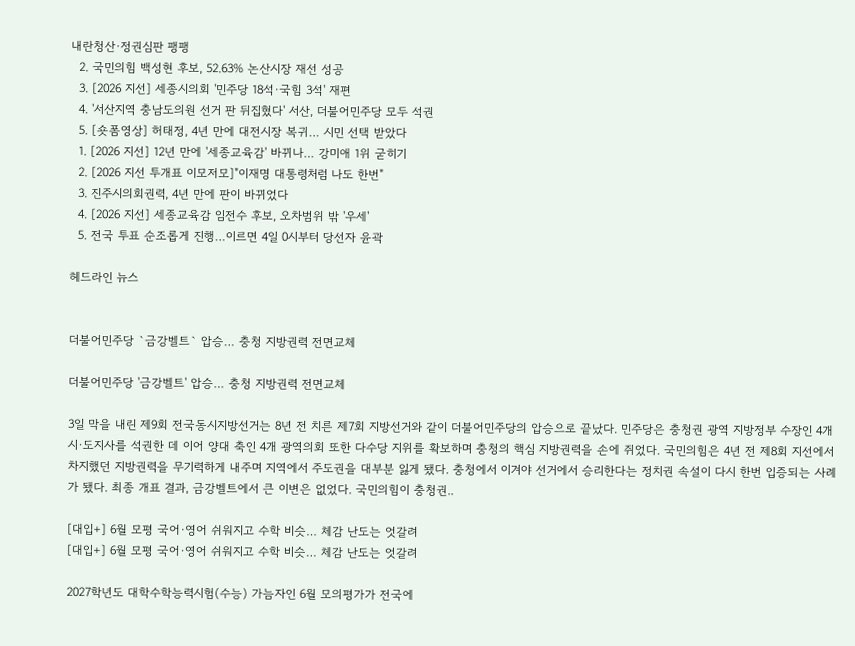내란청산·정권심판 팽팽
  2. 국민의힘 백성현 후보, 52.63% 논산시장 재선 성공
  3. [2026 지선] 세종시의회 '민주당 18석·국힘 3석' 재편
  4. '서산지역 충남도의원 선거 판 뒤집혔다' 서산, 더불어민주당 모두 석권
  5. [숏폼영상] 허태정, 4년 만에 대전시장 복귀… 시민 선택 받았다
  1. [2026 지선] 12년 만에 '세종교육감' 바뀌나… 강미애 1위 굳히기
  2. [2026 지선 투개표 이모저모]"이재명 대통령처럼 나도 한번"
  3. 진주시의회권력, 4년 만에 판이 바뀌었다
  4. [2026 지선] 세종교육감 임전수 후보, 오차범위 밖 '우세'
  5. 전국 투표 순조롭게 진행…이르면 4일 0시부터 당선자 윤곽

헤드라인 뉴스


더불어민주당 `금강벨트` 압승… 충청 지방권력 전면교체

더불어민주당 '금강벨트' 압승… 충청 지방권력 전면교체

3일 막을 내린 제9회 전국동시지방선거는 8년 전 치른 제7회 지방선거와 같이 더불어민주당의 압승으로 끝났다. 민주당은 충청권 광역 지방정부 수장인 4개 시·도지사를 석권한 데 이어 양대 축인 4개 광역의회 또한 다수당 지위를 확보하며 충청의 핵심 지방권력을 손에 쥐었다. 국민의힘은 4년 전 제8회 지선에서 차지했던 지방권력을 무기력하게 내주며 지역에서 주도권을 대부분 잃게 됐다. 충청에서 이겨야 선거에서 승리한다는 정치권 속설이 다시 한번 입증되는 사례가 됐다. 최종 개표 결과, 금강벨트에서 큰 이변은 없었다. 국민의힘이 충청권..

[대입+] 6월 모평 국어·영어 쉬워지고 수학 비슷… 체감 난도는 엇갈려
[대입+] 6월 모평 국어·영어 쉬워지고 수학 비슷… 체감 난도는 엇갈려

2027학년도 대학수학능력시험(수능) 가늠자인 6월 모의평가가 전국에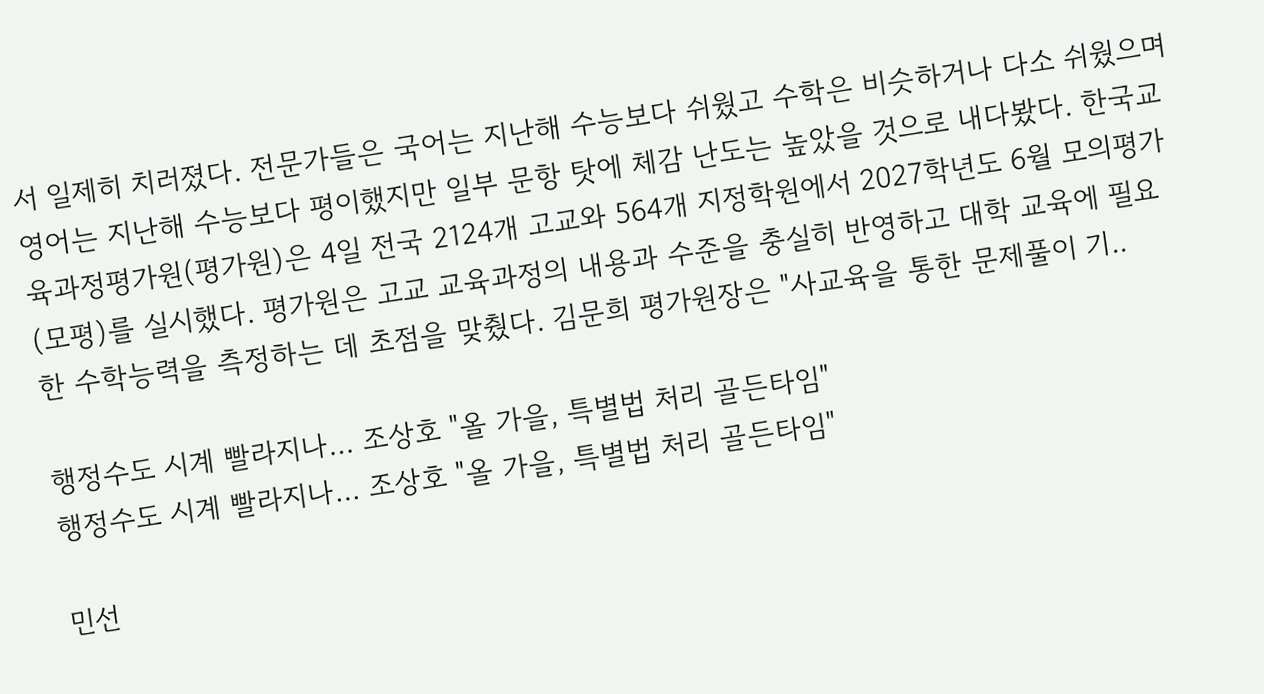서 일제히 치러졌다. 전문가들은 국어는 지난해 수능보다 쉬웠고 수학은 비슷하거나 다소 쉬웠으며 영어는 지난해 수능보다 평이했지만 일부 문항 탓에 체감 난도는 높았을 것으로 내다봤다. 한국교육과정평가원(평가원)은 4일 전국 2124개 고교와 564개 지정학원에서 2027학년도 6월 모의평가(모평)를 실시했다. 평가원은 고교 교육과정의 내용과 수준을 충실히 반영하고 대학 교육에 필요한 수학능력을 측정하는 데 초점을 맞췄다. 김문희 평가원장은 "사교육을 통한 문제풀이 기..

행정수도 시계 빨라지나… 조상호 "올 가을, 특별법 처리 골든타임"
행정수도 시계 빨라지나… 조상호 "올 가을, 특별법 처리 골든타임"

민선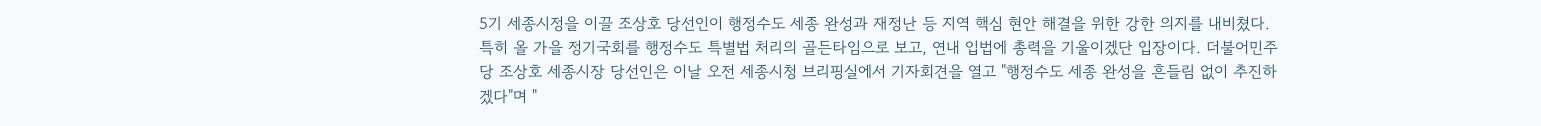5기 세종시정을 이끌 조상호 당선인이 행정수도 세종 완성과 재정난 등 지역 핵심 현안 해결을 위한 강한 의지를 내비쳤다. 특히 올 가을 정기국회를 행정수도 특별법 처리의 골든타임으로 보고, 연내 입법에 총력을 기울이겠단 입장이다. 더불어민주당 조상호 세종시장 당선인은 이날 오전 세종시청 브리핑실에서 기자회견을 열고 "행정수도 세종 완성을 흔들림 없이 추진하겠다"며 "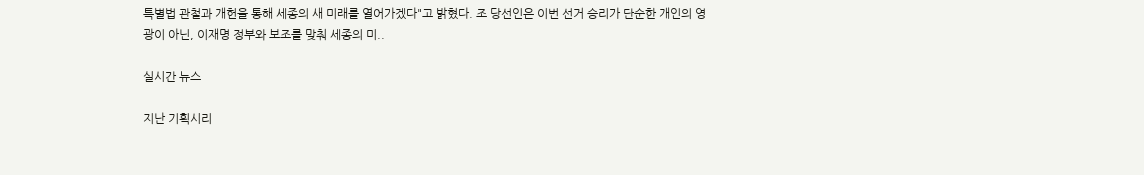특별법 관철과 개헌을 통해 세종의 새 미래를 열어가겠다"고 밝혔다. 조 당선인은 이번 선거 승리가 단순한 개인의 영광이 아닌, 이재명 정부와 보조를 맞춰 세종의 미..

실시간 뉴스

지난 기획시리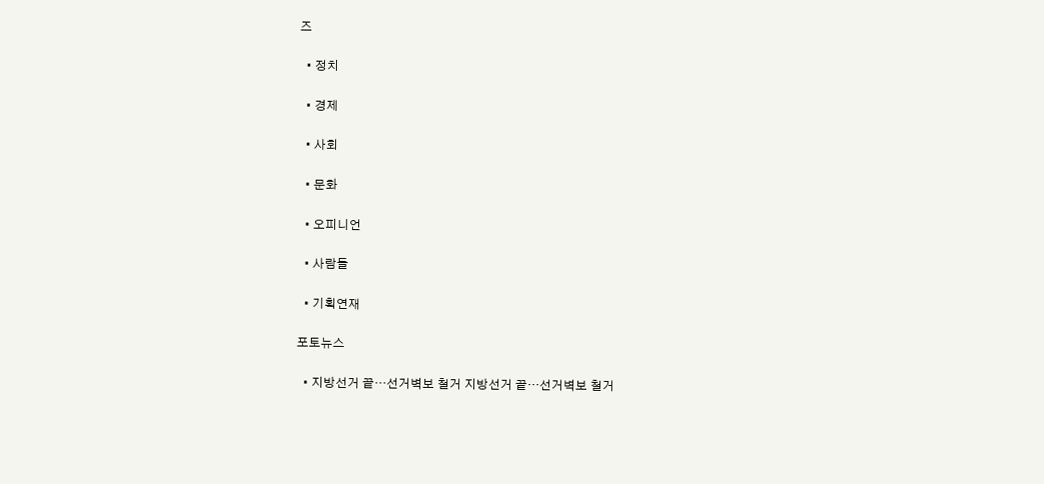즈

  • 정치

  • 경제

  • 사회

  • 문화

  • 오피니언

  • 사람들

  • 기획연재

포토뉴스

  • 지방선거 끝…선거벽보 철거 지방선거 끝…선거벽보 철거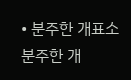• 분주한 개표소 분주한 개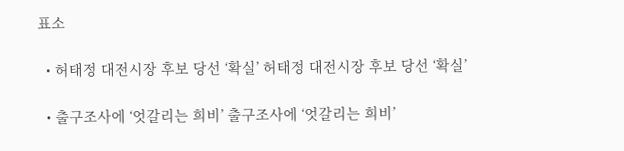표소

  • 허태정 대전시장 후보 당선 ‘확실’ 허태정 대전시장 후보 당선 ‘확실’

  • 출구조사에 ‘엇갈리는 희비’ 출구조사에 ‘엇갈리는 희비’